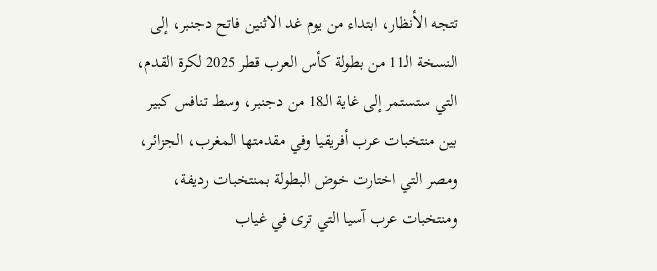تتجه الأنظار، ابتداء من يوم غد الاثنين فاتح دجنبر، إلى النسخة الـ11 من بطولة كأس العرب قطر 2025 لكرة القدم، التي ستستمر إلى غاية الـ18 من دجنبر، وسط تنافس كبير بين منتخبات عرب أفريقيا وفي مقدمتها المغرب، الجزائر، ومصر التي اختارت خوض البطولة بمنتخبات رديفة، ومنتخبات عرب آسيا التي ترى في غياب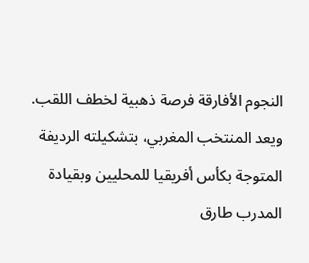النجوم الأفارقة فرصة ذهبية لخطف اللقب.
ويعد المنتخب المغربي، بتشكيلته الرديفة المتوجة بكأس أفريقيا للمحليين وبقيادة المدرب طارق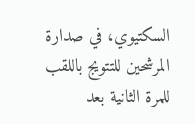السكتيوي، في صدارة المرشحين للتتويج باللقب للمرة الثانية بعد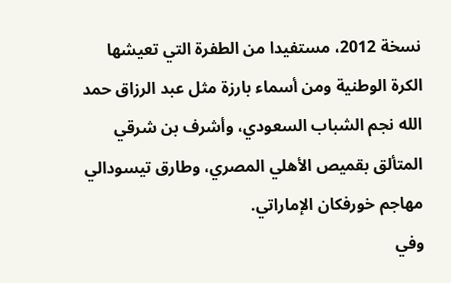نسخة 2012، مستفيدا من الطفرة التي تعيشها الكرة الوطنية ومن أسماء بارزة مثل عبد الرزاق حمد الله نجم الشباب السعودي، وأشرف بن شرقي المتألق بقميص الأهلي المصري، وطارق تيسودالي مهاجم خورفكان الإماراتي.
وفي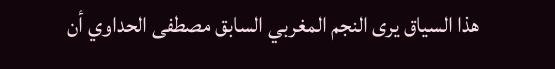هذا السياق يرى النجم المغربي السابق مصطفى الحداوي أن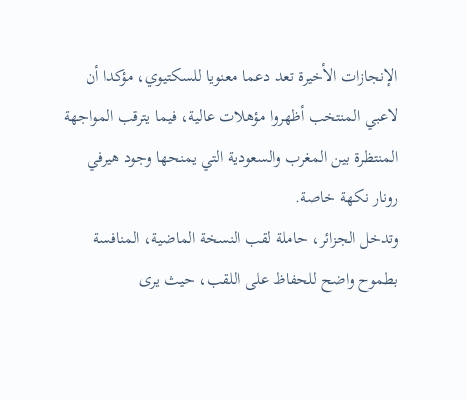الإنجازات الأخيرة تعد دعما معنويا للسكتيوي، مؤكدا أن لاعبي المنتخب أظهروا مؤهلات عالية، فيما يترقب المواجهة المنتظرة بين المغرب والسعودية التي يمنحها وجود هيرفي رونار نكهة خاصة.
وتدخل الجزائر، حاملة لقب النسخة الماضية، المنافسة بطموح واضح للحفاظ على اللقب، حيث يرى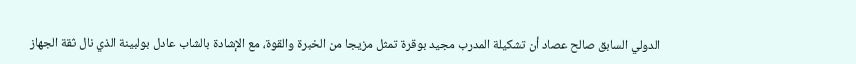الدولي السابق صالح عصاد أن تشكيلة المدرب مجيد بوقرة تمثل مزيجا من الخبرة والقوة، مع الإشادة بالشاب عادل بولبينة الذي نال ثقة الجهاز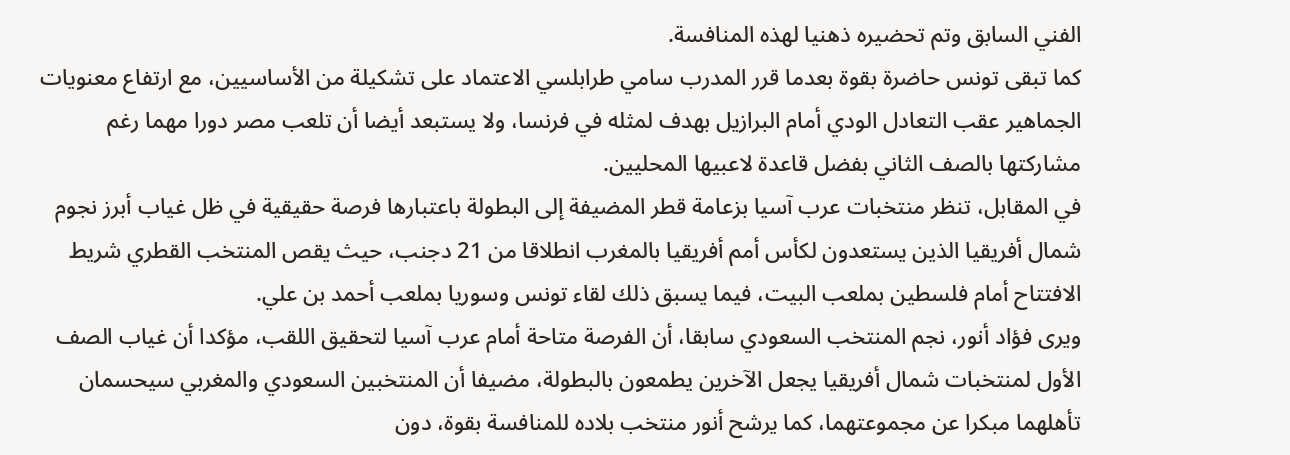الفني السابق وتم تحضيره ذهنيا لهذه المنافسة.
كما تبقى تونس حاضرة بقوة بعدما قرر المدرب سامي طرابلسي الاعتماد على تشكيلة من الأساسيين، مع ارتفاع معنويات الجماهير عقب التعادل الودي أمام البرازيل بهدف لمثله في فرنسا، ولا يستبعد أيضا أن تلعب مصر دورا مهما رغم مشاركتها بالصف الثاني بفضل قاعدة لاعبيها المحليين.
في المقابل، تنظر منتخبات عرب آسيا بزعامة قطر المضيفة إلى البطولة باعتبارها فرصة حقيقية في ظل غياب أبرز نجوم شمال أفريقيا الذين يستعدون لكأس أمم أفريقيا بالمغرب انطلاقا من 21 دجنب، حيث يقص المنتخب القطري شريط الافتتاح أمام فلسطين بملعب البيت، فيما يسبق ذلك لقاء تونس وسوريا بملعب أحمد بن علي.
ويرى فؤاد أنور، نجم المنتخب السعودي سابقا، أن الفرصة متاحة أمام عرب آسيا لتحقيق اللقب، مؤكدا أن غياب الصف الأول لمنتخبات شمال أفريقيا يجعل الآخرين يطمعون بالبطولة، مضيفا أن المنتخبين السعودي والمغربي سيحسمان تأهلهما مبكرا عن مجموعتهما، كما يرشح أنور منتخب بلاده للمنافسة بقوة، دون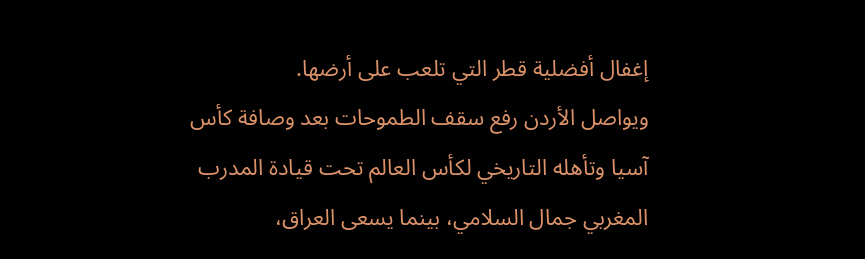إغفال أفضلية قطر التي تلعب على أرضها.
ويواصل الأردن رفع سقف الطموحات بعد وصافة كأس آسيا وتأهله التاريخي لكأس العالم تحت قيادة المدرب المغربي جمال السلامي، بينما يسعى العراق،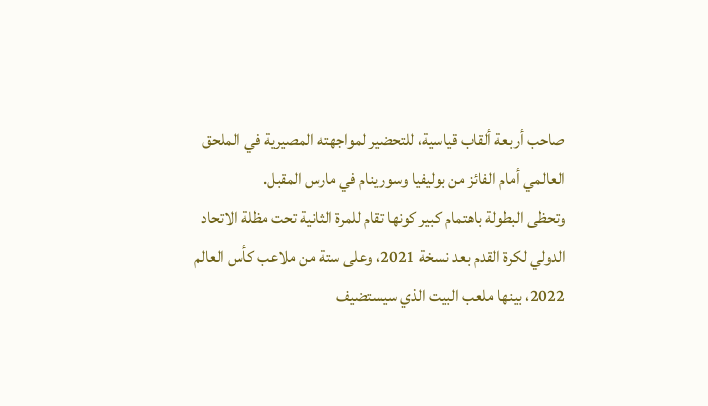صاحب أربعة ألقاب قياسية، للتحضير لمواجهته المصيرية في الملحق العالمي أمام الفائز من بوليفيا وسورينام في مارس المقبل.
وتحظى البطولة باهتمام كبير كونها تقام للمرة الثانية تحت مظلة الاتحاد الدولي لكرة القدم بعد نسخة 2021، وعلى ستة من ملاعب كأس العالم 2022، بينها ملعب البيت الذي سيستضيف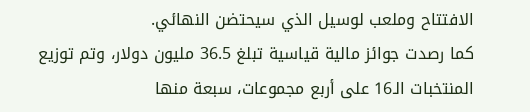الافتتاح وملعب لوسيل الذي سيحتضن النهائي.
كما رصدت جوائز مالية قياسية تبلغ 36.5 مليون دولار، وتم توزيع المنتخبات الـ16 على أربع مجموعات، سبعة منها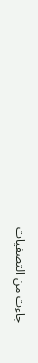جاءت من التصفيات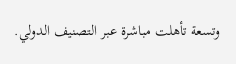وتسعة تأهلت مباشرة عبر التصنيف الدولي.